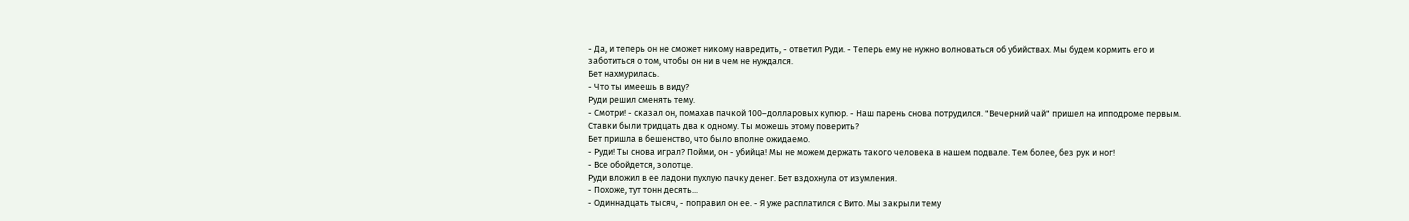- Да, и теперь он не сможет никому навредить, - ответил Руди. - Теперь ему не нужно волноваться об убийствах. Мы будем кормить его и заботиться о том, чтобы он ни в чем не нуждался.
Бет нахмурилась.
- Что ты имеешь в виду?
Руди решил сменять тему.
- Смотри! - сказал он, помахав пачкой 100–долларовых купюр. - Наш парень снова потрудился. "Вечерний чай" пришел на ипподроме первым. Ставки были тридцать два к одному. Ты можешь этому поверить?
Бет пришла в бешенство, что было вполне ожидаемо.
- Руди! Ты снова играл? Пойми, он - убийца! Мы не можем держать такого человека в нашем подвале. Тем более, без рук и ног!
- Все обойдется, золотце.
Руди вложил в ее ладони пухлую пачку денег. Бет вздохнула от изумления.
- Похоже, тут тонн десять...
- Одиннадцать тысяч, - поправил он ее. - Я уже расплатился с Вито. Мы закрыли тему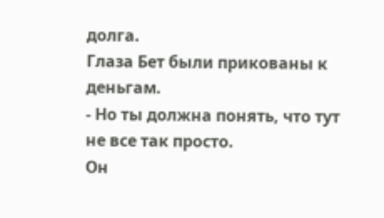долга.
Глаза Бет были прикованы к деньгам.
- Но ты должна понять, что тут не все так просто.
Он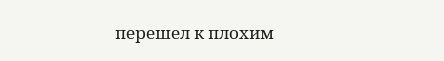перешел к плохим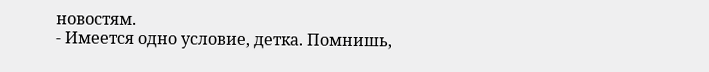новостям.
- Имеется одно условие, детка. Помнишь,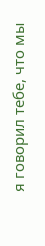я говорил тебе, что мы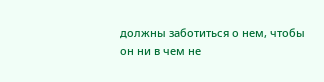должны заботиться о нем, чтобы он ни в чем не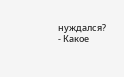нуждался?
- Какое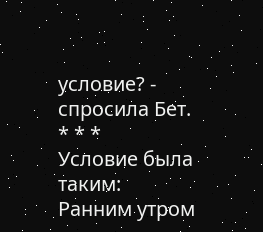условие? - спросила Бет.
* * *
Условие была таким:
Ранним утром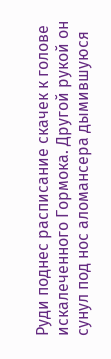Руди поднес расписание скачек к голове искалеченного Гормока. Другой рукой он сунул под нос аломансера дымившуюся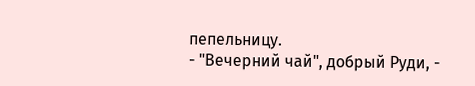пепельницу.
- "Вечерний чай", добрый Руди, -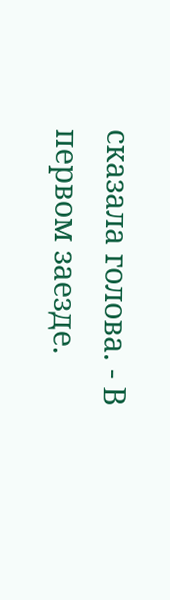сказала голова. - В первом заезде.